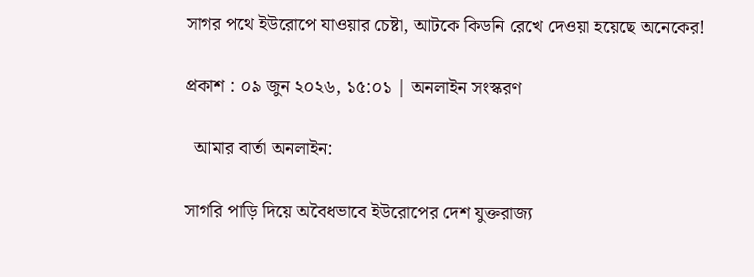সাগর পথে ইউরোপে যাওয়ার চেষ্টা, আটকে কিডনি রেখে দেওয়া হয়েছে অনেকের!

প্রকাশ : ০৯ জুন ২০২৬, ১৫:০১ | অনলাইন সংস্করণ

  আমার বার্তা অনলাইন:

সাগরি পাড়ি দিয়ে অবৈধভাবে ইউরোপের দেশ যুক্তরাজ্য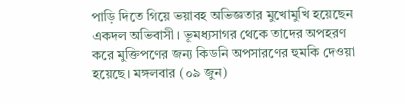পাড়ি দিতে গিয়ে ভয়াবহ অভিজ্ঞতার মুখোমুখি হয়েছেন একদল অভিবাসী। ভূমধ্যসাগর থেকে তাদের অপহরণ করে মুক্তিপণের জন্য কিডনি অপসারণের ‍হুমকি দেওয়া হয়েছে। মঙ্গলবার (০৯ জুন)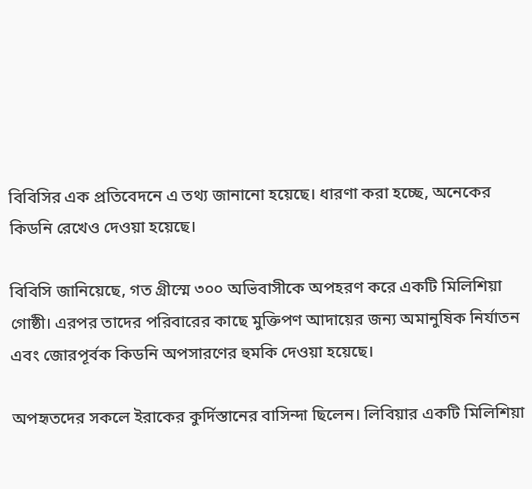বিবিসির এক প্রতিবেদনে এ তথ্য জানানো হয়েছে। ধারণা করা হচ্ছে, অনেকের কিডনি রেখেও দেওয়া হয়েছে।

বিবিসি জানিয়েছে, গত গ্রীস্মে ৩০০ অভিবাসীকে অপহরণ করে একটি মিলিশিয়া গোষ্ঠী। এরপর তাদের পরিবারের কাছে মুক্তিপণ আদায়ের জন্য অমানুষিক নির্যাতন এবং জোরপূর্বক কিডনি অপসারণের হুমকি দেওয়া হয়েছে।

অপহৃতদের সকলে ইরাকের কুর্দিস্তানের বাসিন্দা ছিলেন। লিবিয়ার একটি মিলিশিয়া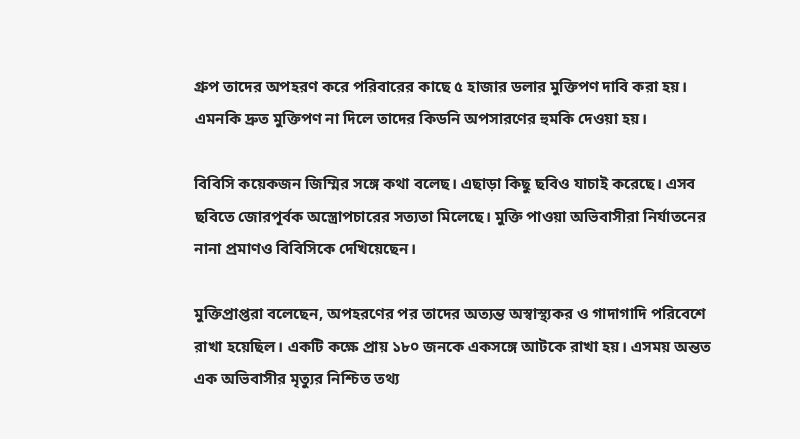গ্রুপ তাদের অপহরণ করে পরিবারের কাছে ৫ হাজার ডলার মুক্তিপণ দাবি করা হয়। এমনকি দ্রুত মুক্তিপণ না দিলে তাদের কিডনি অপসারণের হুমকি দেওয়া হয়।

বিবিসি কয়েকজন জিম্মির সঙ্গে কথা বলেছ। এছাড়া কিছু ছবিও যাচাই করেছে। এসব ছবিতে জোরপূর্বক অস্ত্রোপচারের সত্যতা মিলেছে। মুক্তি পাওয়া অভিবাসীরা নির্যাতনের নানা প্রমাণও বিবিসিকে দেখিয়েছেন।

মুক্তিপ্রাপ্তরা বলেছেন, অপহরণের পর তাদের অত্যন্ত অস্বাস্থ্যকর ও গাদাগাদি পরিবেশে রাখা হয়েছিল। একটি কক্ষে প্রায় ১৮০ জনকে একসঙ্গে আটকে রাখা হয়। এসময় অন্তত এক অভিবাসীর মৃত্যুর নিশ্চিত তথ্য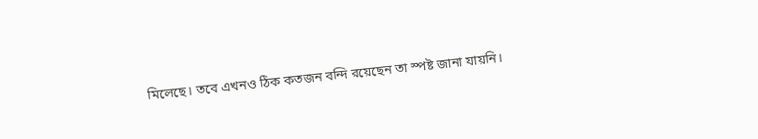মিলেছে। তবে এখনও ঠিক কতজন বন্দি রয়েছেন তা স্পষ্ট জানা যায়নি।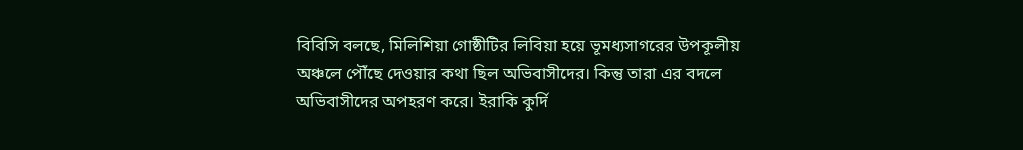বিবিসি বলছে, মিলিশিয়া গোষ্ঠীটির লিবিয়া হয়ে ভূমধ্যসাগরের উপকূলীয় অঞ্চলে পৌঁছে দেওয়ার কথা ছিল অভিবাসীদের। কিন্তু তারা এর বদলে অভিবাসীদের অপহরণ করে। ইরাকি কুর্দি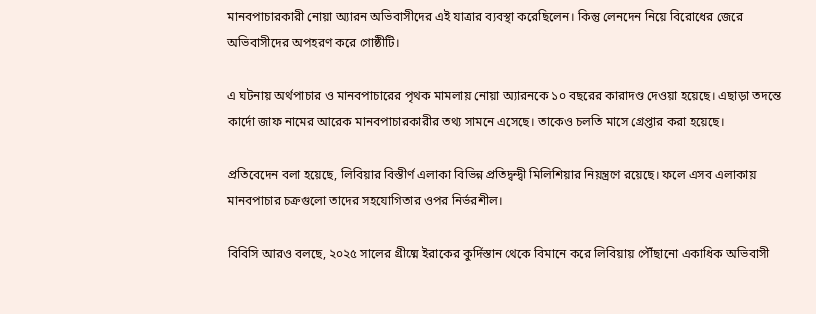মানবপাচারকারী নোয়া অ্যারন অভিবাসীদের এই যাত্রার ব্যবস্থা করেছিলেন। কিন্তু লেনদেন নিয়ে বিরোধের জেরে অভিবাসীদের অপহরণ করে গোষ্ঠীটি।

এ ঘটনায় অর্থপাচার ও মানবপাচারের পৃথক মামলায় নোয়া অ্যারনকে ১০ বছরের কারাদণ্ড দেওয়া হয়েছে। এছাড়া তদন্তে কার্দো জাফ নামের আরেক মানবপাচারকারীর তথ্য সামনে এসেছে। তাকেও চলতি মাসে গ্রেপ্তার করা হয়েছে।

প্রতিবেদেন বলা হয়েছে, লিবিয়ার বিস্তীর্ণ এলাকা বিভিন্ন প্রতিদ্বন্দ্বী মিলিশিয়ার নিয়ন্ত্রণে রয়েছে। ফলে এসব এলাকায় মানবপাচার চক্রগুলো তাদের সহযোগিতার ওপর নির্ভরশীল।

বিবিসি আরও বলছে, ২০২৫ সালের গ্রীষ্মে ইরাকের কুর্দিস্তান থেকে বিমানে করে লিবিয়ায় পৌঁছানো একাধিক অভিবাসী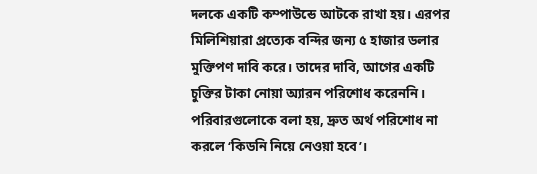দলকে একটি কম্পাউন্ডে আটকে রাখা হয়। এরপর মিলিশিয়ারা প্রত্যেক বন্দির জন্য ৫ হাজার ডলার মুক্তিপণ দাবি করে। তাদের দাবি, আগের একটি চুক্তির টাকা নোয়া অ্যারন পরিশোধ করেননি। পরিবারগুলোকে বলা হয়, দ্রুত অর্থ পরিশোধ না করলে ‘কিডনি নিয়ে নেওয়া হবে’।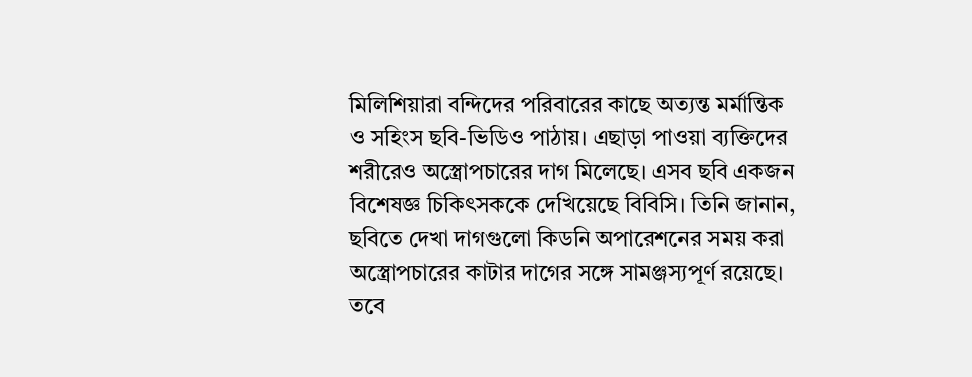মিলিশিয়ারা বন্দিদের পরিবারের কাছে অত্যন্ত মর্মান্তিক ও সহিংস ছবি-ভিডিও পাঠায়। এছাড়া পাওয়া ব্যক্তিদের শরীরেও অস্ত্রোপচারের দাগ মিলেছে। এসব ছবি একজন বিশেষজ্ঞ চিকিৎসককে দেখিয়েছে বিবিসি। তিনি জানান, ছবিতে দেখা দাগগুলো কিডনি অপারেশনের সময় করা অস্ত্রোপচারের কাটার দাগের সঙ্গে সামঞ্জস্যপূর্ণ রয়েছে। তবে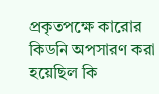প্রকৃতপক্ষে কারোর কিডনি অপসারণ করা হয়েছিল কি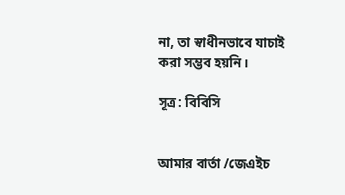না, তা স্বাধীনভাবে যাচাই করা সম্ভব হয়নি।

সূত্র: বিবিসি


আমার বার্তা /জেএইচ